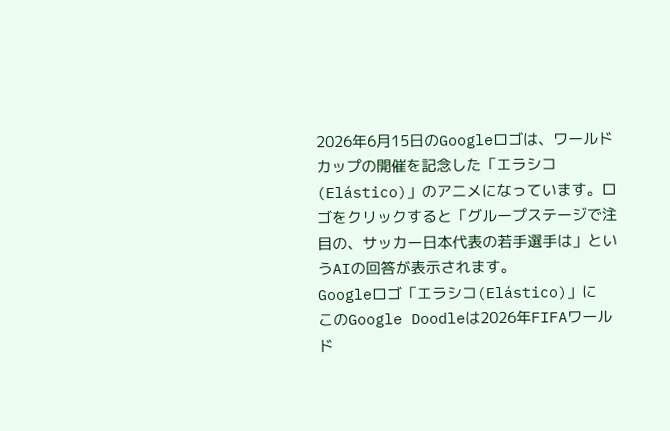2026年6月15日のGoogleロゴは、ワールドカップの開催を記念した「エラシコ(Elástico)」のアニメになっています。ロゴをクリックすると「グループステージで注目の、サッカー日本代表の若手選手は」というAIの回答が表示されます。
Googleロゴ「エラシコ(Elástico)」に
このGoogle Doodleは2026年FIFAワールド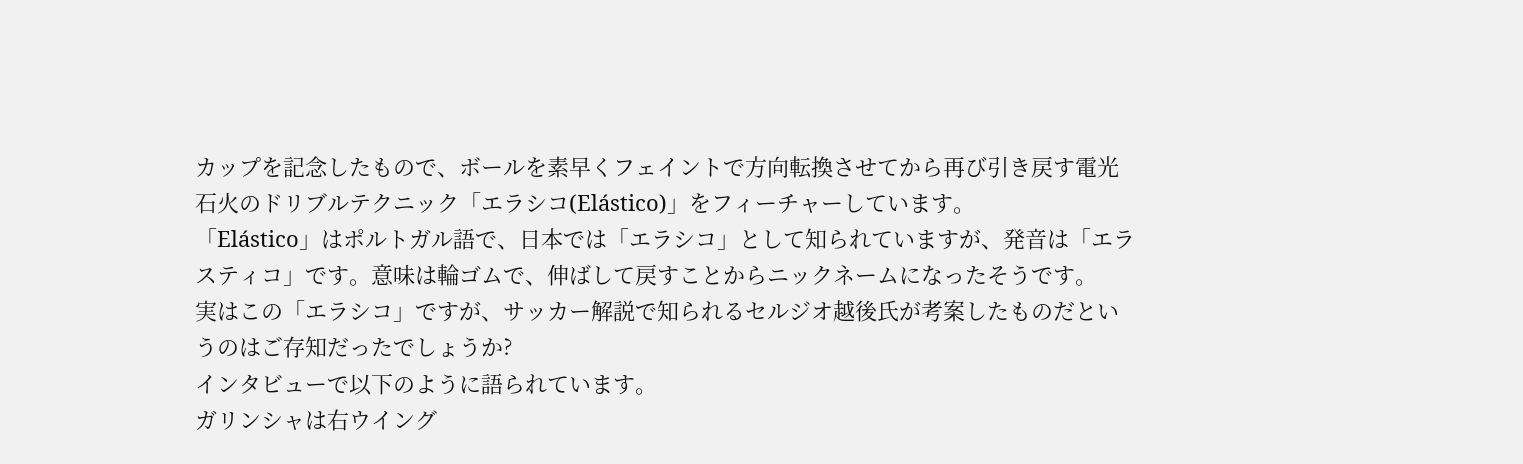カップを記念したもので、ボールを素早くフェイントで方向転換させてから再び引き戻す電光石火のドリブルテクニック「エラシコ(Elástico)」をフィーチャーしています。
「Elástico」はポルトガル語で、日本では「エラシコ」として知られていますが、発音は「エラスティコ」です。意味は輪ゴムで、伸ばして戻すことからニックネームになったそうです。
実はこの「エラシコ」ですが、サッカー解説で知られるセルジオ越後氏が考案したものだというのはご存知だったでしょうか?
インタビューで以下のように語られています。
ガリンシャは右ウイング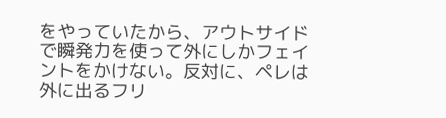をやっていたから、アウトサイドで瞬発力を使って外にしかフェイントをかけない。反対に、ペレは外に出るフリ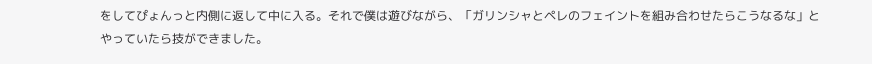をしてぴょんっと内側に返して中に入る。それで僕は遊びながら、「ガリンシャとペレのフェイントを組み合わせたらこうなるな」とやっていたら技ができました。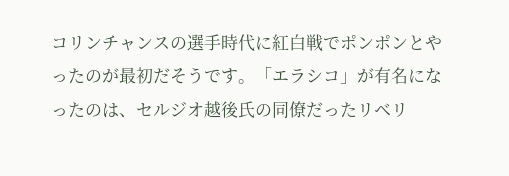コリンチャンスの選手時代に紅白戦でポンポンとやったのが最初だそうです。「エラシコ」が有名になったのは、セルジオ越後氏の同僚だったリベリ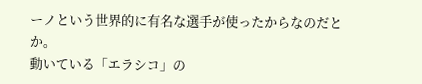ーノという世界的に有名な選手が使ったからなのだとか。
動いている「エラシコ」の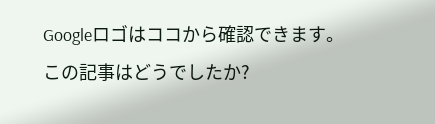Googleロゴはココから確認できます。
この記事はどうでしたか?